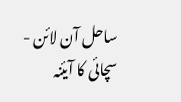ساحل آن لائن - سچائی کا آیئنہ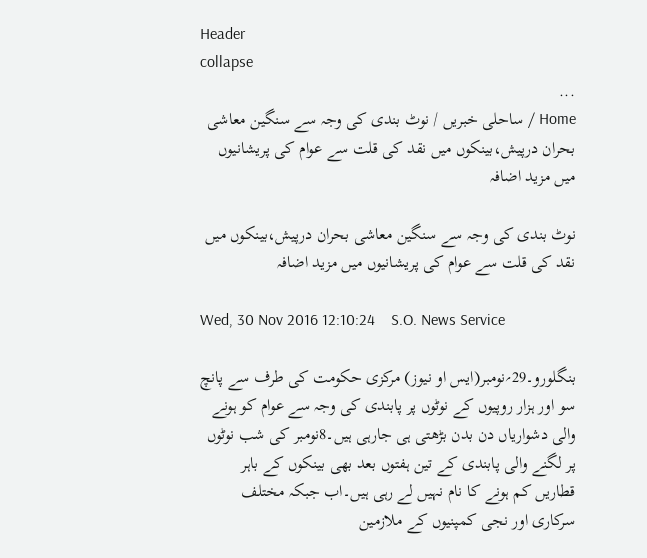Header
collapse
...
Home / ساحلی خبریں / نوٹ بندی کی وجہ سے سنگین معاشی بحران درپیش،بینکوں میں نقد کی قلت سے عوام کی پریشانیوں میں مزید اضافہ

نوٹ بندی کی وجہ سے سنگین معاشی بحران درپیش،بینکوں میں نقد کی قلت سے عوام کی پریشانیوں میں مزید اضافہ

Wed, 30 Nov 2016 12:10:24    S.O. News Service

بنگلورو۔29؍نومبر(ایس او نیوز) مرکزی حکومت کی طرف سے پانچ سو اور ہزار روپیوں کے نوٹوں پر پابندی کی وجہ سے عوام کو ہونے والی دشواریاں دن بدن بڑھتی ہی جارہی ہیں۔8نومبر کی شب نوٹوں پر لگنے والی پابندی کے تین ہفتوں بعد بھی بینکوں کے باہر قطاریں کم ہونے کا نام نہیں لے رہی ہیں۔اب جبکہ مختلف سرکاری اور نجی کمپنیوں کے ملازمین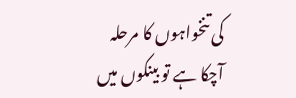کی تنخواہوں کا مرحلہ آچکا ہے تو بینکوں میں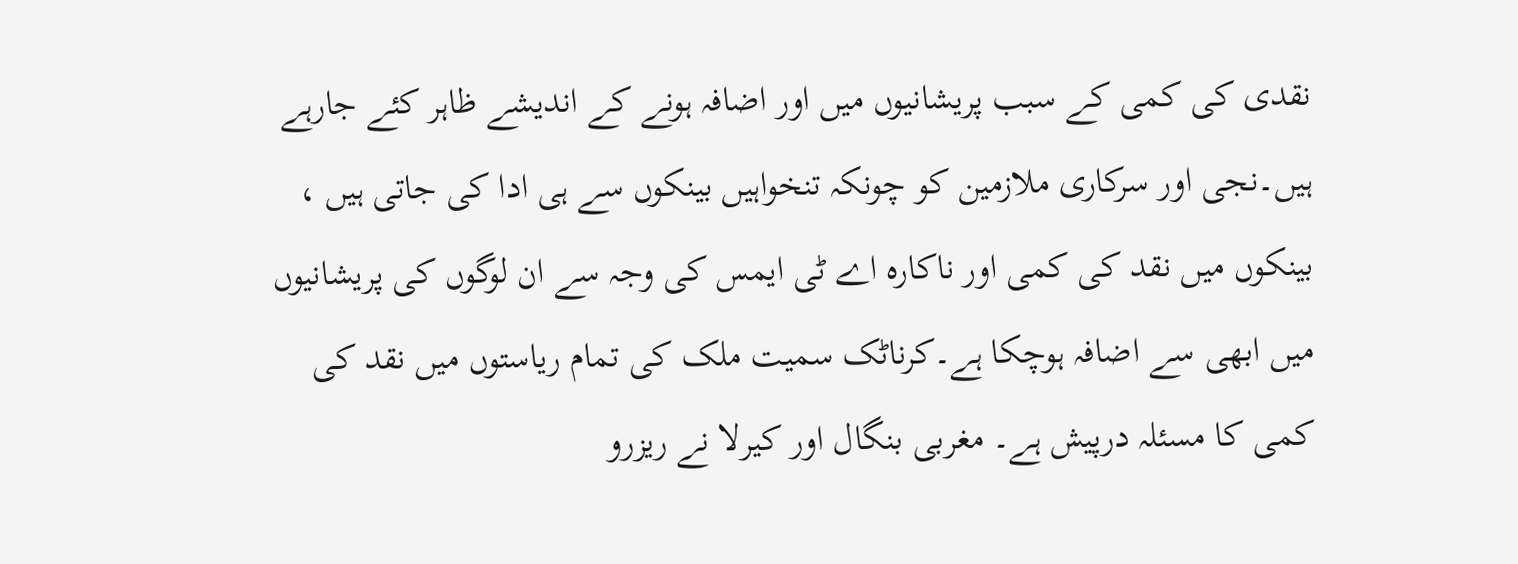نقدی کی کمی کے سبب پریشانیوں میں اور اضافہ ہونے کے اندیشے ظاہر کئے جارہے ہیں۔نجی اور سرکاری ملازمین کو چونکہ تنخواہیں بینکوں سے ہی ادا کی جاتی ہیں ، بینکوں میں نقد کی کمی اور ناکارہ اے ٹی ایمس کی وجہ سے ان لوگوں کی پریشانیوں میں ابھی سے اضافہ ہوچکا ہے۔کرناٹک سمیت ملک کی تمام ریاستوں میں نقد کی کمی کا مسئلہ درپیش ہے۔ مغربی بنگال اور کیرلا نے ریزرو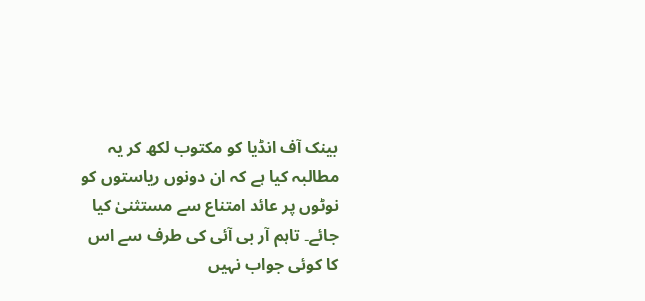بینک آف انڈیا کو مکتوب لکھ کر یہ مطالبہ کیا ہے کہ ان دونوں ریاستوں کو نوٹوں پر عائد امتناع سے مستثنیٰ کیا جائے۔ تاہم آر بی آئی کی طرف سے اس کا کوئی جواب نہیں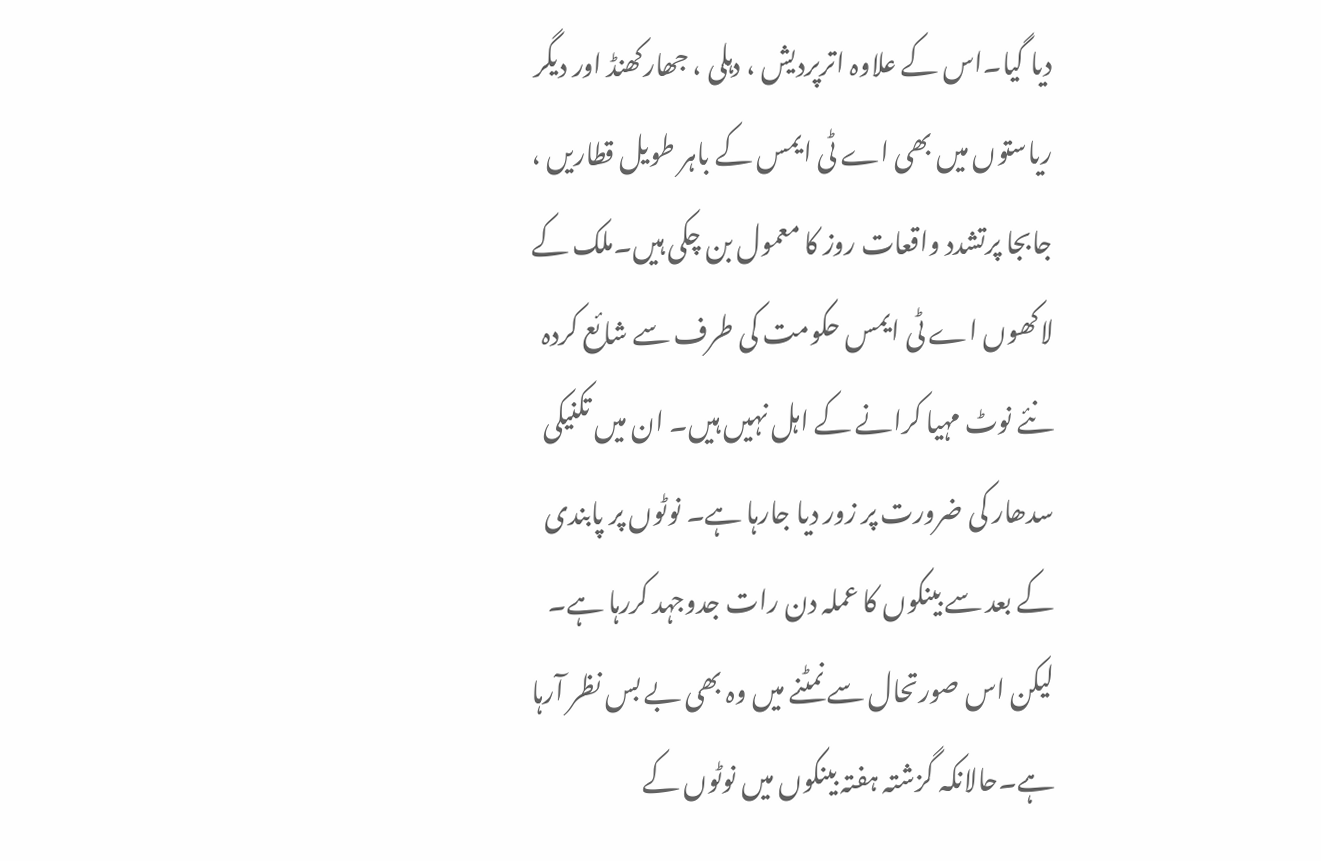دیا گیا۔اس کے علاوہ اترپردیش ، دہلی ، جھارکھنڈ اور دیگر ریاستوں میں بھی اے ٹی ایمس کے باہر طویل قطاریں ، جابجا پرتشدد واقعات روز کا معمول بن چکی ہیں۔ملک کے لاکھوں اے ٹی ایمس حکومت کی طرف سے شائع کردہ نئے نوٹ مہیا کرانے کے اہل نہیں ہیں۔ ان میں تکنیکی سدھار کی ضرورت پر زور دیا جارہا ہے۔ نوٹوں پر پابندی کے بعد سے بینکوں کا عملہ دن رات جدوجہد کررہا ہے۔ لیکن اس صورتحال سے نمٹنے میں وہ بھی بے بس نظر آرہا ہے۔حالانکہ گزشتہ ہفتہ بینکوں میں نوٹوں کے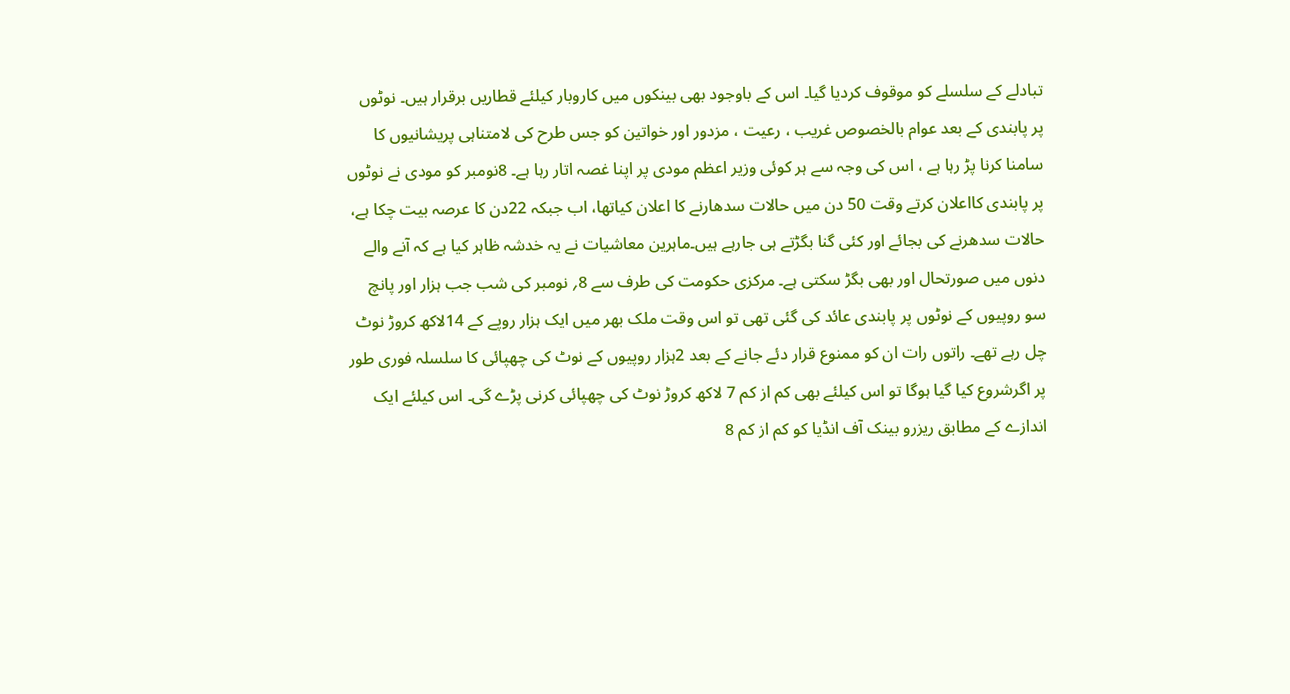تبادلے کے سلسلے کو موقوف کردیا گیا۔ اس کے باوجود بھی بینکوں میں کاروبار کیلئے قطاریں برقرار ہیں۔ نوٹوں پر پابندی کے بعد عوام بالخصوص غریب ، رعیت ، مزدور اور خواتین کو جس طرح کی لامتناہی پریشانیوں کا سامنا کرنا پڑ رہا ہے ، اس کی وجہ سے ہر کوئی وزیر اعظم مودی پر اپنا غصہ اتار رہا ہے۔ 8نومبر کو مودی نے نوٹوں پر پابندی کااعلان کرتے وقت 50 دن میں حالات سدھارنے کا اعلان کیاتھا، اب جبکہ 22دن کا عرصہ بیت چکا ہے، حالات سدھرنے کی بجائے اور کئی گنا بگڑتے ہی جارہے ہیں۔ماہرین معاشیات نے یہ خدشہ ظاہر کیا ہے کہ آنے والے دنوں میں صورتحال اور بھی بگڑ سکتی ہے۔ مرکزی حکومت کی طرف سے 8؍ نومبر کی شب جب ہزار اور پانچ سو روپیوں کے نوٹوں پر پابندی عائد کی گئی تھی تو اس وقت ملک بھر میں ایک ہزار روپے کے 14لاکھ کروڑ نوٹ چل رہے تھے۔ راتوں رات ان کو ممنوع قرار دئے جانے کے بعد 2ہزار روپیوں کے نوٹ کی چھپائی کا سلسلہ فوری طور پر اگرشروع کیا گیا ہوگا تو اس کیلئے بھی کم از کم 7 لاکھ کروڑ نوٹ کی چھپائی کرنی پڑے گی۔ اس کیلئے ایک اندازے کے مطابق ریزرو بینک آف انڈیا کو کم از کم 8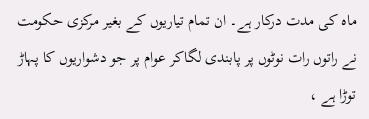ماہ کی مدت درکار ہے۔ ان تمام تیاریوں کے بغیر مرکزی حکومت نے راتوں رات نوٹوں پر پابندی لگاکر عوام پر جو دشواریوں کا پہاڑ توڑا ہے ،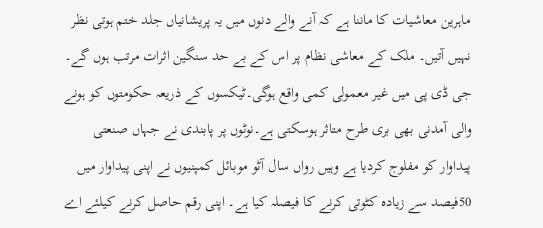ماہرین معاشیات کا ماننا ہے کہ آنے والے دنوں میں یہ پریشانیاں جلد ختم ہوتی نظر نہیں آتیں۔ ملک کے معاشی نظام پر اس کے بے حد سنگین اثرات مرتب ہوں گے۔ جی ڈی پی میں غیر معمولی کمی واقع ہوگی۔ٹیکسوں کے ذریعہ حکومتوں کو ہونے والی آمدنی بھی بری طرح متاثر ہوسکتی ہے۔نوٹوں پر پابندی نے جہاں صنعتی پیداوار کو مفلوج کردیا ہے وہیں رواں سال آٹو موبائل کمپنیوں نے اپنی پیداوار میں 50فیصد سے زیادہ کٹوتی کرنے کا فیصلہ کیا ہے۔ اپنی رقم حاصل کرنے کیلئے اے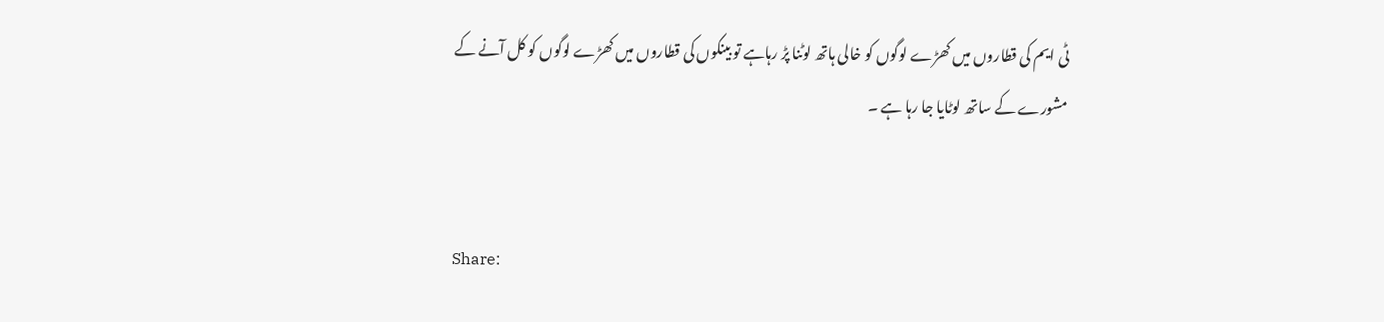ٹی ایم کی قطاروں میں کھڑے لوگوں کو خالی ہاتھ لوٹنا پڑ رہاہے تو بینکوں کی قطاروں میں کھڑے لوگوں کو کل آنے کے مشورے کے ساتھ لوٹایا جا رہا ہے ۔


Share: